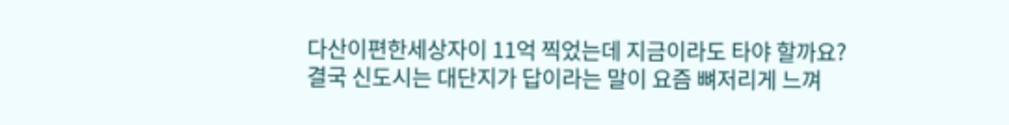다산이편한세상자이 11억 찍었는데 지금이라도 타야 할까요?
결국 신도시는 대단지가 답이라는 말이 요즘 뼈저리게 느껴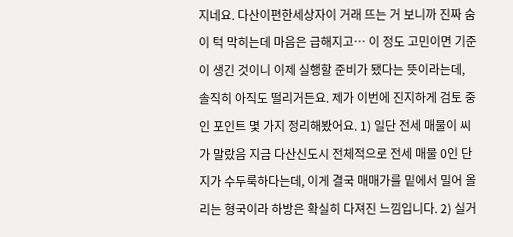지네요. 다산이편한세상자이 거래 뜨는 거 보니까 진짜 숨이 턱 막히는데 마음은 급해지고… 이 정도 고민이면 기준이 생긴 것이니 이제 실행할 준비가 됐다는 뜻이라는데, 솔직히 아직도 떨리거든요. 제가 이번에 진지하게 검토 중인 포인트 몇 가지 정리해봤어요. 1) 일단 전세 매물이 씨가 말랐음 지금 다산신도시 전체적으로 전세 매물 0인 단지가 수두룩하다는데, 이게 결국 매매가를 밑에서 밀어 올리는 형국이라 하방은 확실히 다져진 느낌입니다. 2) 실거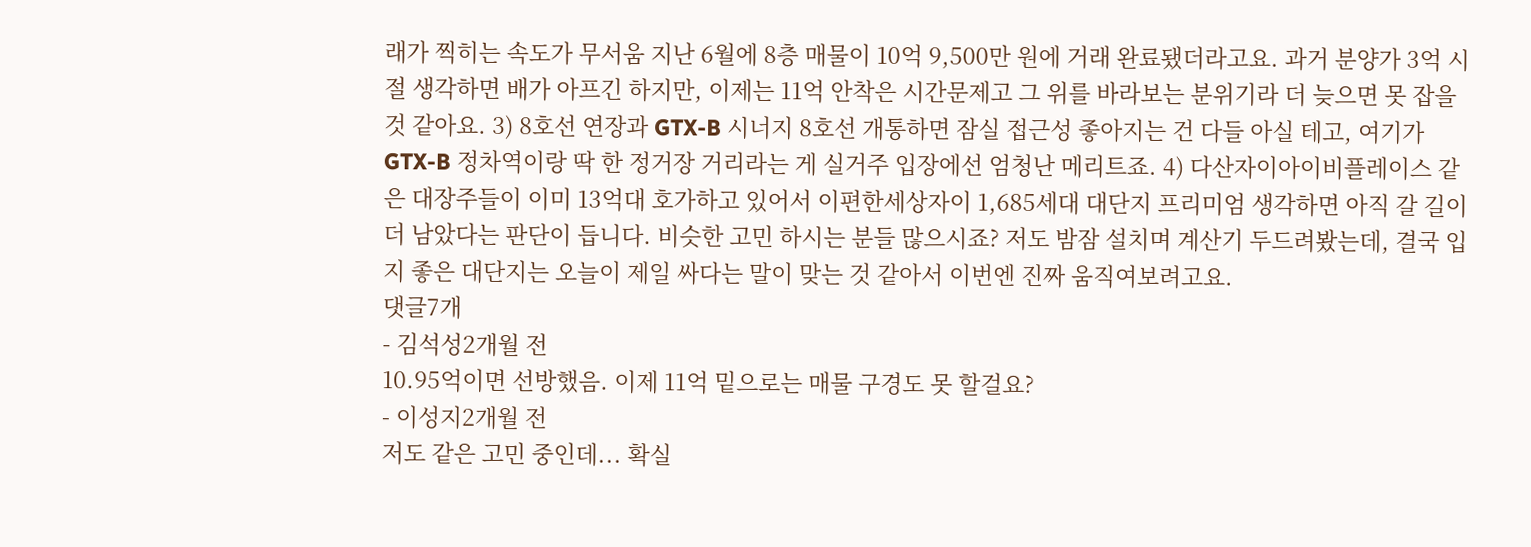래가 찍히는 속도가 무서움 지난 6월에 8층 매물이 10억 9,500만 원에 거래 완료됐더라고요. 과거 분양가 3억 시절 생각하면 배가 아프긴 하지만, 이제는 11억 안착은 시간문제고 그 위를 바라보는 분위기라 더 늦으면 못 잡을 것 같아요. 3) 8호선 연장과 GTX-B 시너지 8호선 개통하면 잠실 접근성 좋아지는 건 다들 아실 테고, 여기가 GTX-B 정차역이랑 딱 한 정거장 거리라는 게 실거주 입장에선 엄청난 메리트죠. 4) 다산자이아이비플레이스 같은 대장주들이 이미 13억대 호가하고 있어서 이편한세상자이 1,685세대 대단지 프리미엄 생각하면 아직 갈 길이 더 남았다는 판단이 듭니다. 비슷한 고민 하시는 분들 많으시죠? 저도 밤잠 설치며 계산기 두드려봤는데, 결국 입지 좋은 대단지는 오늘이 제일 싸다는 말이 맞는 것 같아서 이번엔 진짜 움직여보려고요.
댓글7개
- 김석성2개월 전
10.95억이면 선방했음. 이제 11억 밑으로는 매물 구경도 못 할걸요?
- 이성지2개월 전
저도 같은 고민 중인데... 확실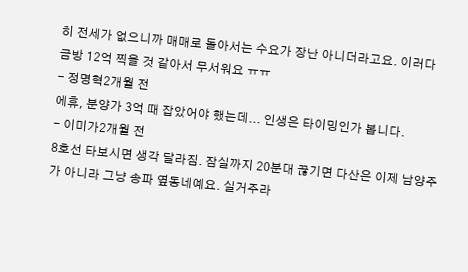히 전세가 없으니까 매매로 돌아서는 수요가 장난 아니더라고요. 이러다 금방 12억 찍을 것 같아서 무서워요 ㅠㅠ
- 정명혁2개월 전
에휴, 분양가 3억 때 잡았어야 했는데... 인생은 타이밍인가 봅니다.
- 이미가2개월 전
8호선 타보시면 생각 달라짐. 잠실까지 20분대 끊기면 다산은 이제 남양주가 아니라 그냥 송파 옆동네예요. 실거주라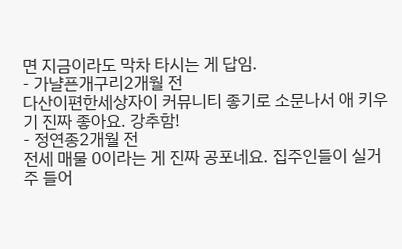면 지금이라도 막차 타시는 게 답임.
- 가냘픈개구리2개월 전
다산이편한세상자이 커뮤니티 좋기로 소문나서 애 키우기 진짜 좋아요. 강추함!
- 정연종2개월 전
전세 매물 0이라는 게 진짜 공포네요. 집주인들이 실거주 들어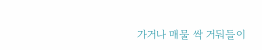가거나 매물 싹 거둬들이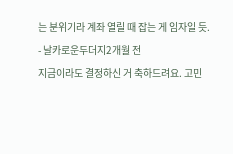는 분위기라 계좌 열릴 때 잡는 게 임자일 듯.
- 날카로운두더지2개월 전
지금이라도 결정하신 거 축하드려요. 고민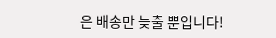은 배송만 늦출 뿐입니다!